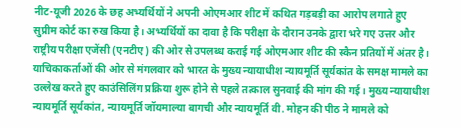नीट-यूजी 2026 के छह अभ्यर्थियों ने अपनी ओएमआर शीट में कथित गड़बड़ी का आरोप लगाते हुए सुप्रीम कोर्ट का रुख किया है। अभ्यर्थियों का दावा है कि परीक्षा के दौरान उनके द्वारा भरे गए उत्तर और राष्ट्रीय परीक्षा एजेंसी (एनटीए) की ओर से उपलब्ध कराई गई ओएमआर शीट की स्कैन प्रतियों में अंतर है।
याचिकाकर्ताओं की ओर से मंगलवार को भारत के मुख्य न्यायाधीश न्यायमूर्ति सूर्यकांत के समक्ष मामले का उल्लेख करते हुए काउंसिलिंग प्रक्रिया शुरू होने से पहले तत्काल सुनवाई की मांग की गई। मुख्य न्यायाधीश न्यायमूर्ति सूर्यकांत, न्यायमूर्ति जॉयमाल्या बागची और न्यायमूर्ति वी. मोहन की पीठ ने मामले को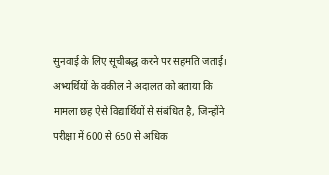सुनवाई के लिए सूचीबद्ध करने पर सहमति जताई।
अभ्यर्थियों के वकील ने अदालत को बताया कि मामला छह ऐसे विद्यार्थियों से संबंधित है, जिन्होंने परीक्षा में 600 से 650 से अधिक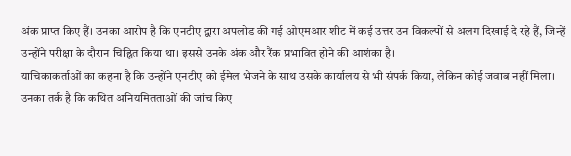अंक प्राप्त किए हैं। उनका आरोप है कि एनटीए द्वारा अपलोड की गई ओएमआर शीट में कई उत्तर उन विकल्पों से अलग दिखाई दे रहे हैं, जिन्हें उन्होंने परीक्षा के दौरान चिह्नित किया था। इससे उनके अंक और रैंक प्रभावित होने की आशंका है।
याचिकाकर्ताओं का कहना है कि उन्होंने एनटीए को ईमेल भेजने के साथ उसके कार्यालय से भी संपर्क किया, लेकिन कोई जवाब नहीं मिला। उनका तर्क है कि कथित अनियमितताओं की जांच किए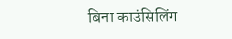बिना काउंसिलिंग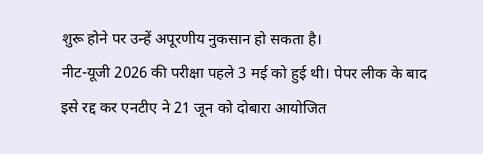शुरू होने पर उन्हें अपूरणीय नुकसान हो सकता है।
नीट-यूजी 2026 की परीक्षा पहले 3 मई को हुई थी। पेपर लीक के बाद इसे रद्द कर एनटीए ने 21 जून को दोबारा आयोजित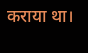कराया था।